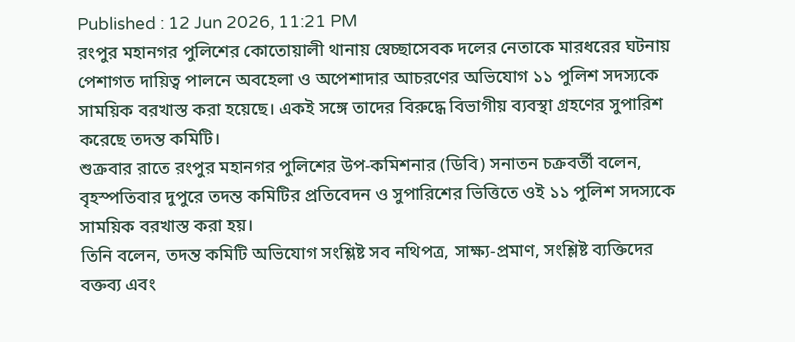Published : 12 Jun 2026, 11:21 PM
রংপুর মহানগর পুলিশের কোতোয়ালী থানায় স্বেচ্ছাসেবক দলের নেতাকে মারধরের ঘটনায় পেশাগত দায়িত্ব পালনে অবহেলা ও অপেশাদার আচরণের অভিযোগ ১১ পুলিশ সদস্যকে সাময়িক বরখাস্ত করা হয়েছে। একই সঙ্গে তাদের বিরুদ্ধে বিভাগীয় ব্যবস্থা গ্রহণের সুপারিশ করেছে তদন্ত কমিটি।
শুক্রবার রাতে রংপুর মহানগর পুলিশের উপ-কমিশনার (ডিবি) সনাতন চক্রবর্তী বলেন, বৃহস্পতিবার দুপুরে তদন্ত কমিটির প্রতিবেদন ও সুপারিশের ভিত্তিতে ওই ১১ পুলিশ সদস্যকে সাময়িক বরখাস্ত করা হয়।
তিনি বলেন, তদন্ত কমিটি অভিযোগ সংশ্লিষ্ট সব নথিপত্র, সাক্ষ্য-প্রমাণ, সংশ্লিষ্ট ব্যক্তিদের বক্তব্য এবং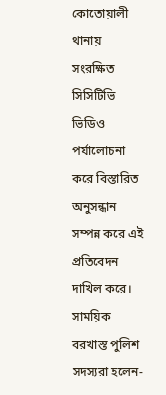কোতোয়ালী থানায় সংরক্ষিত সিসিটিভি ভিডিও পর্যালোচনা করে বিস্তারিত অনুসন্ধান সম্পন্ন করে এই প্রতিবেদন দাখিল করে।
সাময়িক বরখাস্ত পুলিশ সদস্যরা হলেন-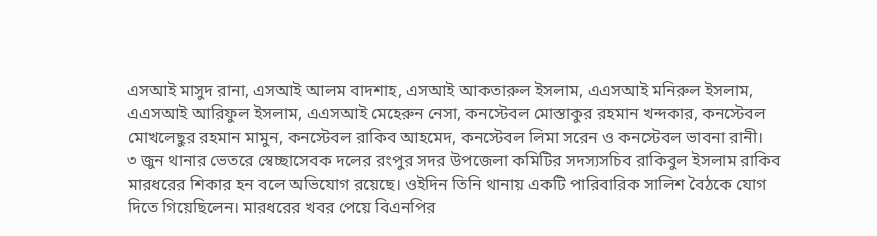এসআই মাসুদ রানা, এসআই আলম বাদশাহ, এসআই আকতারুল ইসলাম, এএসআই মনিরুল ইসলাম, এএসআই আরিফুল ইসলাম, এএসআই মেহেরুন নেসা, কনস্টেবল মোস্তাকুর রহমান খন্দকার, কনস্টেবল মোখলেছুর রহমান মামুন, কনস্টেবল রাকিব আহমেদ, কনস্টেবল লিমা সরেন ও কনস্টেবল ভাবনা রানী।
৩ জুন থানার ভেতরে স্বেচ্ছাসেবক দলের রংপুর সদর উপজেলা কমিটির সদস্যসচিব রাকিবুল ইসলাম রাকিব মারধরের শিকার হন বলে অভিযোগ রয়েছে। ওইদিন তিনি থানায় একটি পারিবারিক সালিশ বৈঠকে যোগ দিতে গিয়েছিলেন। মারধরের খবর পেয়ে বিএনপির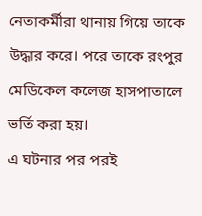নেতাকর্মীরা থানায় গিয়ে তাকে উদ্ধার করে। পরে তাকে রংপুর মেডিকেল কলেজ হাসপাতালে ভর্তি করা হয়।
এ ঘটনার পর পরই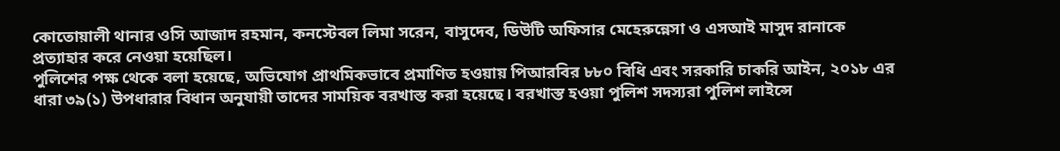কোতোয়ালী থানার ওসি আজাদ রহমান, কনস্টেবল লিমা সরেন, বাসুদেব, ডিউটি অফিসার মেহেরুন্নেসা ও এসআই মাসুদ রানাকে প্রত্যাহার করে নেওয়া হয়েছিল।
পুলিশের পক্ষ থেকে বলা হয়েছে, অভিযোগ প্রাথমিকভাবে প্রমাণিত হওয়ায় পিআরবির ৮৮০ বিধি এবং সরকারি চাকরি আইন, ২০১৮ এর ধারা ৩৯(১) উপধারার বিধান অনুযায়ী তাদের সাময়িক বরখাস্ত করা হয়েছে। বরখাস্ত হওয়া পুলিশ সদস্যরা পুলিশ লাইন্সে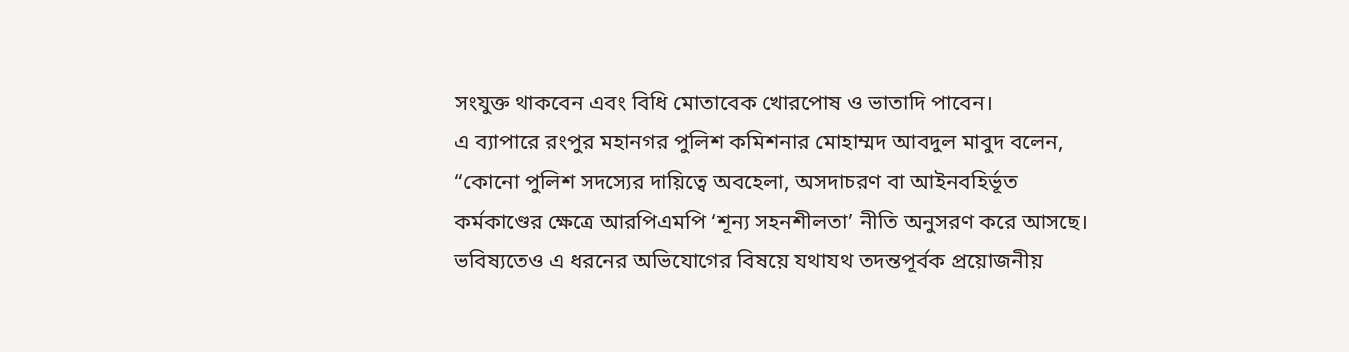সংযুক্ত থাকবেন এবং বিধি মোতাবেক খোরপোষ ও ভাতাদি পাবেন।
এ ব্যাপারে রংপুর মহানগর পুলিশ কমিশনার মোহাম্মদ আবদুল মাবুদ বলেন, “কোনো পুলিশ সদস্যের দায়িত্বে অবহেলা, অসদাচরণ বা আইনবহির্ভূত কর্মকাণ্ডের ক্ষেত্রে আরপিএমপি ‘শূন্য সহনশীলতা’ নীতি অনুসরণ করে আসছে। ভবিষ্যতেও এ ধরনের অভিযোগের বিষয়ে যথাযথ তদন্তপূর্বক প্রয়োজনীয়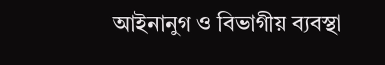আইনানুগ ও বিভাগীয় ব্যবস্থা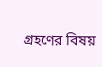গ্রহণের বিষয়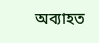অব্যাহত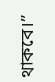থাকবে।”